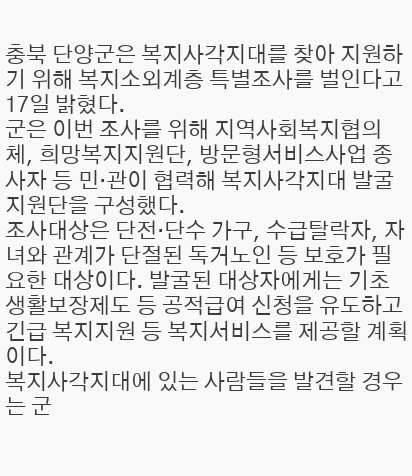충북 단양군은 복지사각지대를 찾아 지원하기 위해 복지소외계층 특별조사를 벌인다고 17일 밝혔다.
군은 이번 조사를 위해 지역사회복지협의체, 희망복지지원단, 방문형서비스사업 종사자 등 민·관이 협력해 복지사각지대 발굴지원단을 구성했다.
조사대상은 단전·단수 가구, 수급탈락자, 자녀와 관계가 단절된 독거노인 등 보호가 필요한 대상이다. 발굴된 대상자에게는 기초생활보장제도 등 공적급여 신청을 유도하고 긴급 복지지원 등 복지서비스를 제공할 계획이다.
복지사각지대에 있는 사람들을 발견할 경우는 군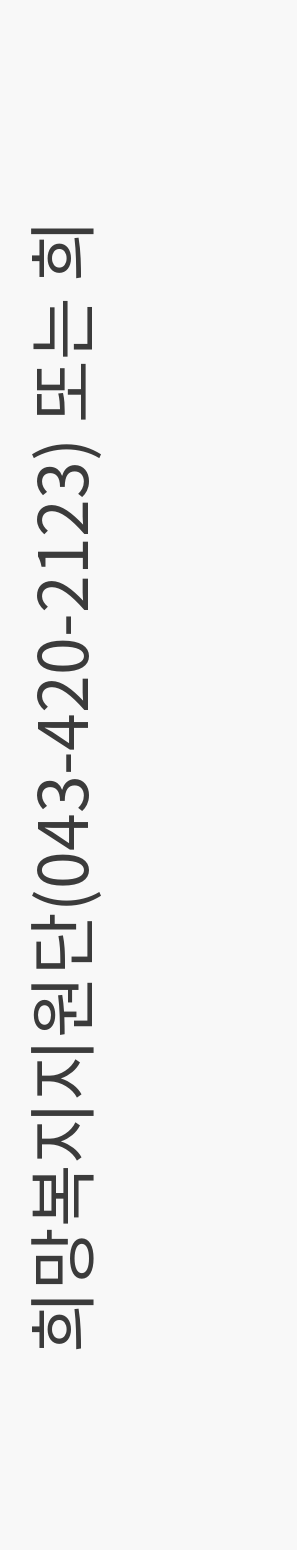희망복지지원단(043-420-2123) 또는 희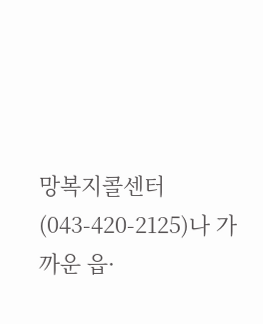망복지콜센터(043-420-2125)나 가까운 읍·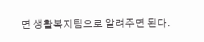면 생활복지팀으로 알려주면 된다.